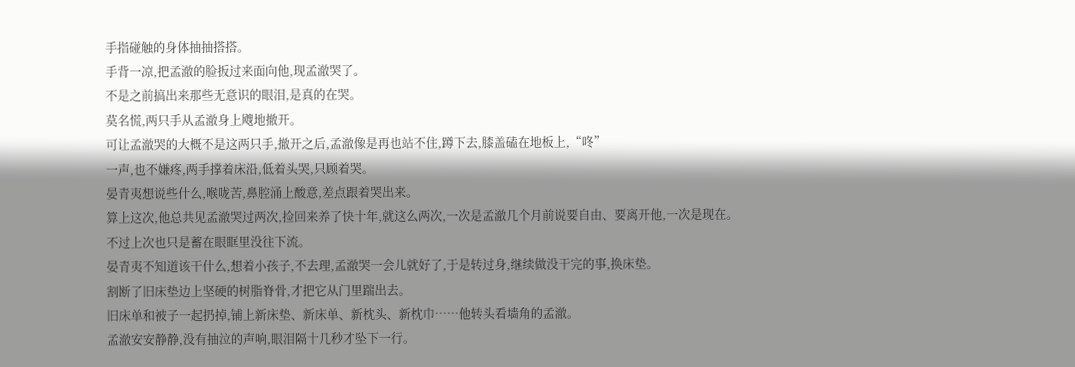手指碰触的身体抽抽搭搭。
手背一凉,把孟澈的脸扳过来面向他,现孟澈哭了。
不是之前搞出来那些无意识的眼泪,是真的在哭。
莫名慌,两只手从孟澈身上飕地撤开。
可让孟澈哭的大概不是这两只手,撤开之后,孟澈像是再也站不住,蹲下去,膝盖磕在地板上,“咚”
一声,也不嫌疼,两手撑着床沿,低着头哭,只顾着哭。
晏青夷想说些什么,喉咙苦,鼻腔涌上酸意,差点跟着哭出来。
算上这次,他总共见孟澈哭过两次,捡回来养了快十年,就这么两次,一次是孟澈几个月前说要自由、要离开他,一次是现在。
不过上次也只是蓄在眼眶里没往下流。
晏青夷不知道该干什么,想着小孩子,不去理,孟澈哭一会儿就好了,于是转过身,继续做没干完的事,换床垫。
割断了旧床垫边上坚硬的树脂脊骨,才把它从门里踹出去。
旧床单和被子一起扔掉,铺上新床垫、新床单、新枕头、新枕巾……他转头看墙角的孟澈。
孟澈安安静静,没有抽泣的声响,眼泪隔十几秒才坠下一行。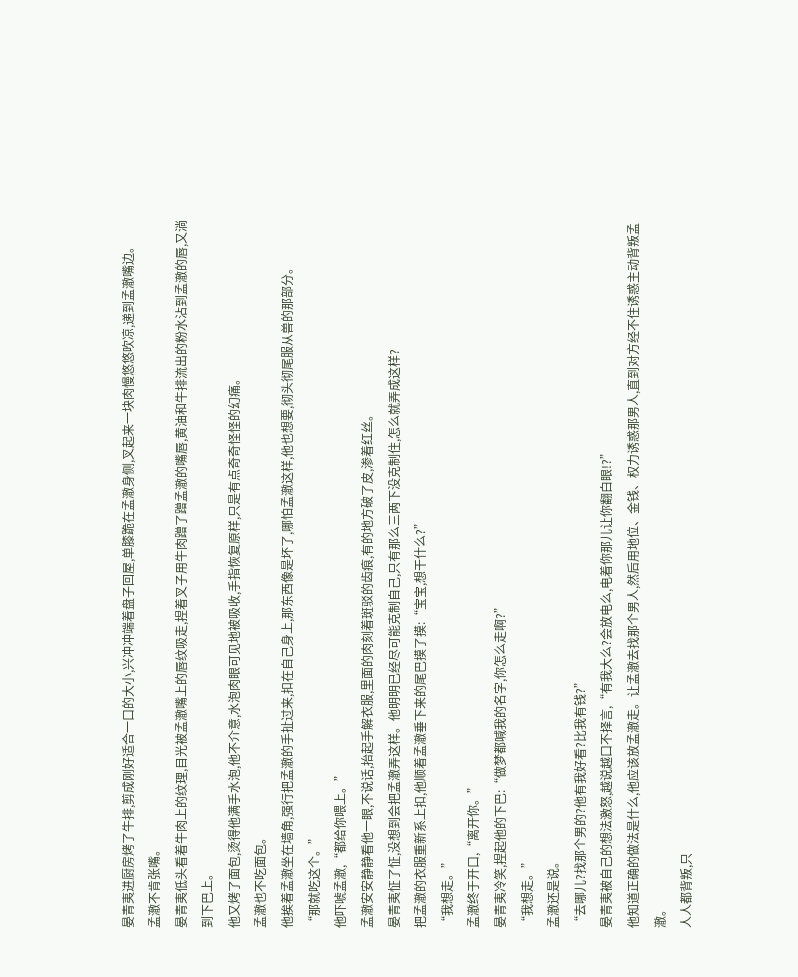晏青夷进厨房烤了牛排,剪成刚好适合一口的大小,兴冲冲端着盘子回屋,单膝跪在孟澈身侧,叉起来一块肉慢悠悠吹凉,递到孟澈嘴边。
孟澈不肯张嘴。
晏青夷低头看着牛肉上的纹理,目光被孟澈嘴上的唇纹吸走,捏着叉子用牛肉蹭了蹭孟澈的嘴唇,黄油和牛排流出的粉水沾到孟澈的唇,又淌到下巴上。
他又烤了面包,烫得他满手水泡,他不介意,水泡肉眼可见地被吸收,手指恢复原样,只是有点奇奇怪怪的幻痛。
孟澈也不吃面包。
他挨着孟澈坐在墙角,强行把孟澈的手扯过来,扣在自己身上,那东西像是坏了,哪怕孟澈这样,他也想要,彻头彻尾服从兽的那部分。
“那就吃这个。”
他吓唬孟澈,“都给你喂上。”
孟澈安安静静看他一眼,不说话,抬起手解衣服,里面的肉刻着斑驳的齿痕,有的地方破了皮,渗着红丝。
晏青夷怔了怔,没想到会把孟澈弄这样。他明明已经尽可能克制自己,只有那么三两下没克制住,怎么就弄成这样?
把孟澈的衣服重新系上扣,他顺着孟澈垂下来的尾巴摸了摸:“宝宝,想干什么?”
“我想走。”
孟澈终于开口,“离开你。”
晏青夷冷笑,捏起他的下巴:“做梦都喊我的名字,你怎么走啊?”
“我想走。”
孟澈还是说。
“去哪儿?找那个男的?他有我好看?比我有钱?”
晏青夷被自己的想法激怒,越说越口不择言,“有我大么?会放电么,电着你那儿让你翻白眼!?”
他知道正确的做法是什么,他应该放孟澈走。让孟澈去找那个男人,然后用地位、金钱、权力诱惑那男人,直到对方经不住诱惑主动背叛孟澈。
人人都背叛,只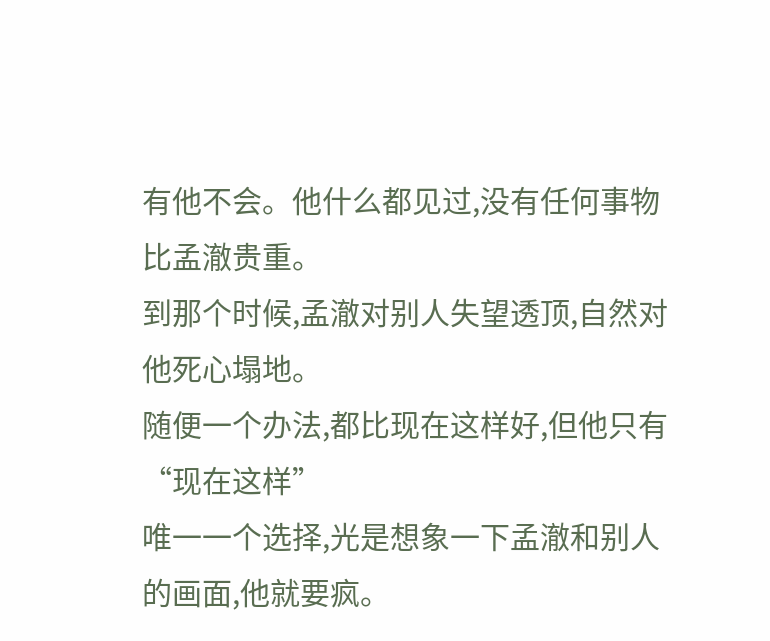有他不会。他什么都见过,没有任何事物比孟澈贵重。
到那个时候,孟澈对别人失望透顶,自然对他死心塌地。
随便一个办法,都比现在这样好,但他只有“现在这样”
唯一一个选择,光是想象一下孟澈和别人的画面,他就要疯。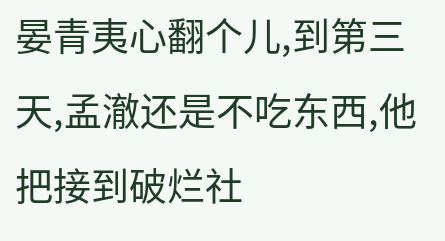晏青夷心翻个儿,到第三天,孟澈还是不吃东西,他把接到破烂社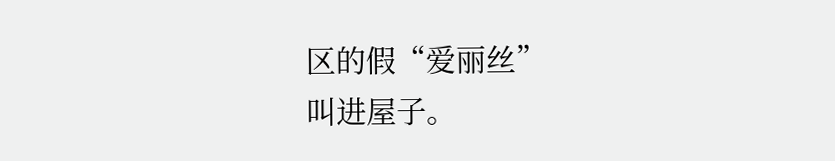区的假“爱丽丝”
叫进屋子。